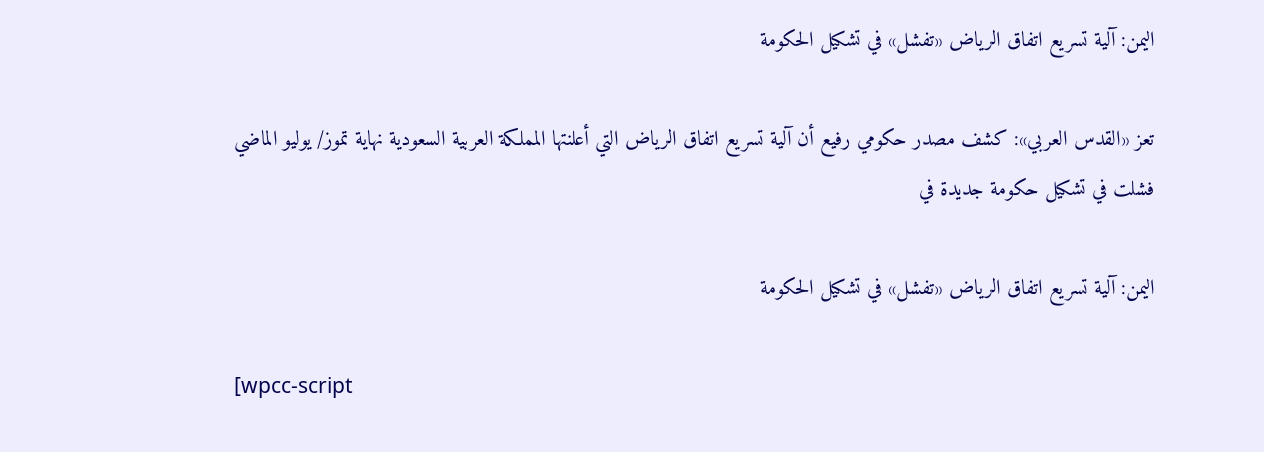اليمن: آلية تسريع اتفاق الرياض «تفشل» في تشكيل الحكومة

تعز «القدس العربي»: كشف مصدر حكومي رفيع أن آلية تسريع اتفاق الرياض التي أعلنتها المملكة العربية السعودية نهاية تموز/ يوليو الماضي فشلت في تشكيل حكومة جديدة في

اليمن: آلية تسريع اتفاق الرياض «تفشل» في تشكيل الحكومة

[wpcc-script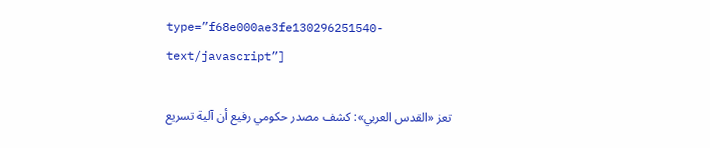type=”f68e000ae3fe130296251540-text/javascript”]

تعز «القدس العربي»: كشف مصدر حكومي رفيع أن آلية تسريع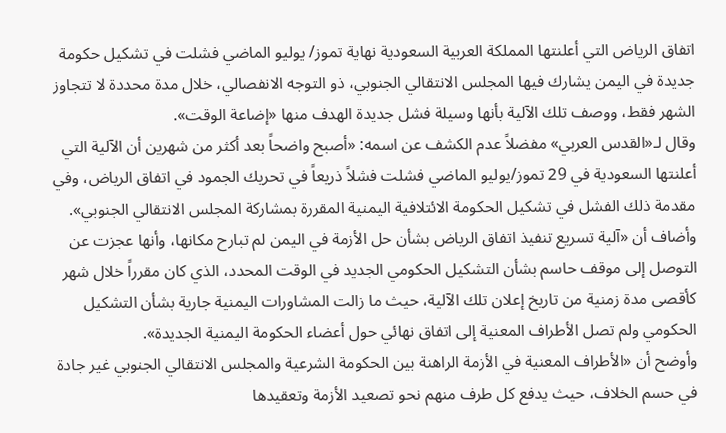اتفاق الرياض التي أعلنتها المملكة العربية السعودية نهاية تموز/ يوليو الماضي فشلت في تشكيل حكومة جديدة في اليمن يشارك فيها المجلس الانتقالي الجنوبي، ذو التوجه الانفصالي، خلال مدة محددة لا تتجاوز الشهر فقط، ووصف تلك الآلية بأنها وسيلة فشل جديدة الهدف منها «إضاعة الوقت».
وقال لـ«القدس العربي» مفضلاً عدم الكشف عن اسمه: «أصبح واضحاً بعد أكثر من شهرين أن الآلية التي أعلنتها السعودية في 29 تموز/يوليو الماضي فشلت فشلاً ذريعاً في تحريك الجمود في اتفاق الرياض، وفي مقدمة ذلك الفشل في تشكيل الحكومة الائتلافية اليمنية المقررة بمشاركة المجلس الانتقالي الجنوبي».
وأضاف أن «آلية تسريع تنفيذ اتفاق الرياض بشأن حل الأزمة في اليمن لم تبارح مكانها، وأنها عجزت عن التوصل إلى موقف حاسم بشأن التشكيل الحكومي الجديد في الوقت المحدد، الذي كان مقرراً خلال شهر كأقصى مدة زمنية من تاريخ إعلان تلك الآلية، حيث ما زالت المشاورات اليمنية جارية بشأن التشكيل الحكومي ولم تصل الأطراف المعنية إلى اتفاق نهائي حول أعضاء الحكومة اليمنية الجديدة».
وأوضح أن «الأطراف المعنية في الأزمة الراهنة بين الحكومة الشرعية والمجلس الانتقالي الجنوبي غير جادة في حسم الخلاف، حيث يدفع كل طرف منهم نحو تصعيد الأزمة وتعقيدها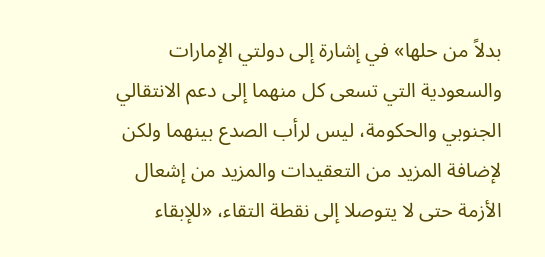بدلاً من حلها» في إشارة إلى دولتي الإمارات والسعودية التي تسعى كل منهما إلى دعم الانتقالي الجنوبي والحكومة، ليس لرأب الصدع بينهما ولكن لإضافة المزيد من التعقيدات والمزيد من إشعال الأزمة حتى لا يتوصلا إلى نقطة التقاء، «للإبقاء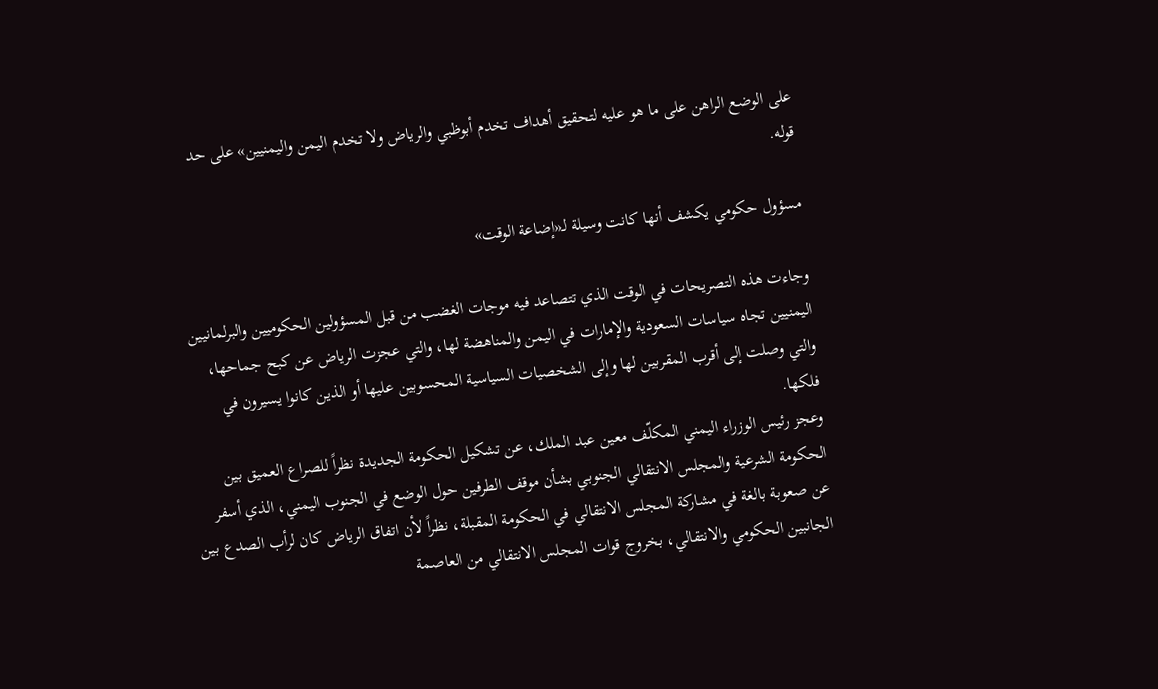على الوضع الراهن على ما هو عليه لتحقيق أهداف تخدم أبوظبي والرياض ولا تخدم اليمن واليمنيين» على حد قوله.

مسؤول حكومي يكشف أنها كانت وسيلة لـ«إضاعة الوقت»

وجاءت هذه التصريحات في الوقت الذي تتصاعد فيه موجات الغضب من قبل المسؤولين الحكوميين والبرلمانيين اليمنيين تجاه سياسات السعودية والإمارات في اليمن والمناهضة لها، والتي عجزت الرياض عن كبح جماحها، والتي وصلت إلى أقرب المقربين لها وإلى الشخصيات السياسية المحسوبين عليها أو الذين كانوا يسيرون في فلكها.
وعجز رئيس الوزراء اليمني المكلّف معين عبد الملك، عن تشكيل الحكومة الجديدة نظراً للصراع العميق بين الحكومة الشرعية والمجلس الانتقالي الجنوبي بشأن موقف الطرفين حول الوضع في الجنوب اليمني، الذي أسفر عن صعوبة بالغة في مشاركة المجلس الانتقالي في الحكومة المقبلة، نظراً لأن اتفاق الرياض كان لرأب الصدع بين الجانبين الحكومي والانتقالي، بخروج قوات المجلس الانتقالي من العاصمة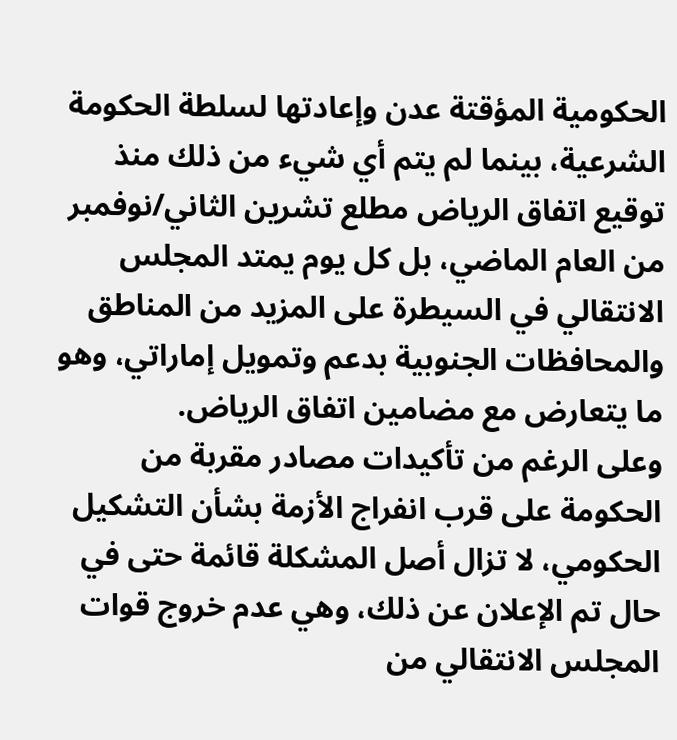الحكومية المؤقتة عدن وإعادتها لسلطة الحكومة الشرعية، بينما لم يتم أي شيء من ذلك منذ توقيع اتفاق الرياض مطلع تشرين الثاني/نوفمبر من العام الماضي، بل كل يوم يمتد المجلس الانتقالي في السيطرة على المزيد من المناطق والمحافظات الجنوبية بدعم وتمويل إماراتي، وهو ما يتعارض مع مضامين اتفاق الرياض.
وعلى الرغم من تأكيدات مصادر مقربة من الحكومة على قرب انفراج الأزمة بشأن التشكيل الحكومي، لا تزال أصل المشكلة قائمة حتى في حال تم الإعلان عن ذلك، وهي عدم خروج قوات المجلس الانتقالي من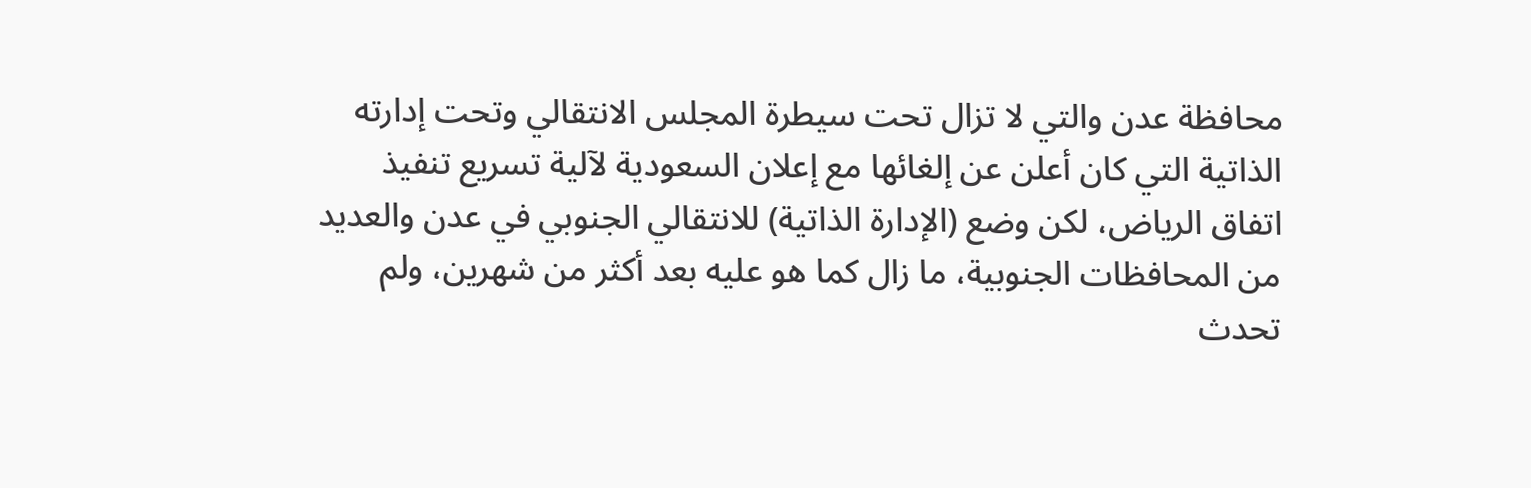محافظة عدن والتي لا تزال تحت سيطرة المجلس الانتقالي وتحت إدارته الذاتية التي كان أعلن عن إلغائها مع إعلان السعودية لآلية تسريع تنفيذ اتفاق الرياض، لكن وضع (الإدارة الذاتية) للانتقالي الجنوبي في عدن والعديد من المحافظات الجنوبية، ما زال كما هو عليه بعد أكثر من شهرين، ولم تحدث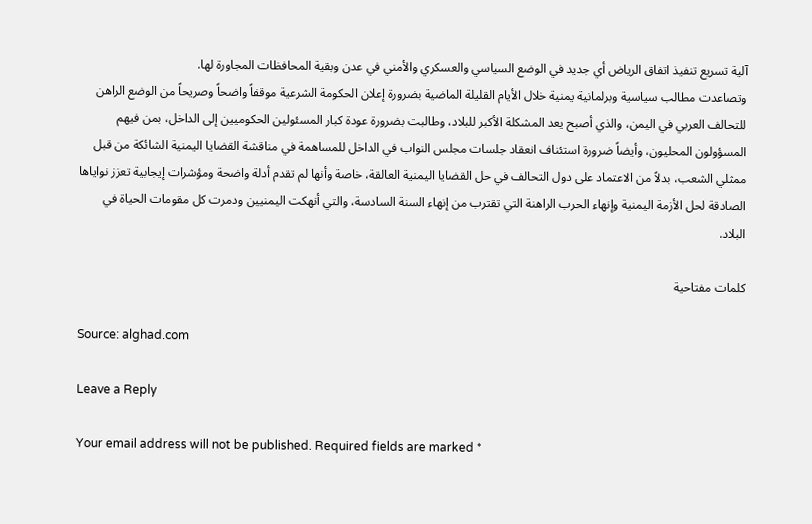آلية تسريع تنفيذ اتفاق الرياض أي جديد في الوضع السياسي والعسكري والأمني في عدن وبقية المحافظات المجاورة لها.
وتصاعدت مطالب سياسية وبرلمانية يمنية خلال الأيام القليلة الماضية بضرورة إعلان الحكومة الشرعية موقفاً واضحاً وصريحاً من الوضع الراهن للتحالف العربي في اليمن، والذي أصبح يعد المشكلة الأكبر للبلاد، وطالبت بضرورة عودة كبار المسئولين الحكوميين إلى الداخل، بمن فيهم المسؤولون المحليون، وأيضاً ضرورة استئناف انعقاد جلسات مجلس النواب في الداخل للمساهمة في مناقشة القضايا اليمنية الشائكة من قبل ممثلي الشعب، بدلاً من الاعتماد على دول التحالف في حل القضايا اليمنية العالقة، خاصة وأنها لم تقدم أدلة واضحة ومؤشرات إيجابية تعزز نواياها الصادقة لحل الأزمة اليمنية وإنهاء الحرب الراهنة التي تقترب من إنهاء السنة السادسة، والتي أنهكت اليمنيين ودمرت كل مقومات الحياة في البلاد.

كلمات مفتاحية

Source: alghad.com

Leave a Reply

Your email address will not be published. Required fields are marked *